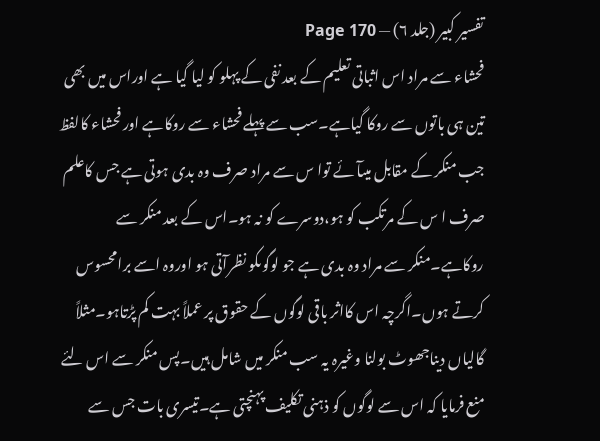تفسیر کبیر (جلد ۶) — Page 170
فحشاء سے مراد اس اثباتی تعلیم کے بعد نفی کے پہلو کو لیا گیا ہے اوراس میں بھی تین ہی باتوں سے روکا گیاہے۔سب سے پہلے فحشاء سے روکاہے اور فحشاء کالفظ جب منکر کے مقابل میںآئے توا س سے مراد صرف وہ بدی ہوتی ہے جس کاعلم صرف ا س کے مرتکب کو ہو،دوسرے کو نہ ہو۔اس کے بعد منکر سے روکاہے۔منکر سے مراد وہ بدی ہے جو لوگوںکو نظرآتی ہو اوروہ اسے برامحسوس کرتے ہوں۔اگرچہ اس کااثر باقی لوگوں کے حقوق پر عملاً بہت کم پڑتاہو۔مثلاً گالیاں دیناجھوٹ بولنا وغیرہ یہ سب منکر میں شامل ہیں۔پس منکر سے اس لئے منع فرمایا کہ اس سے لوگوں کو ذہنی تکلیف پہنچتی ہے۔تیسری بات جس سے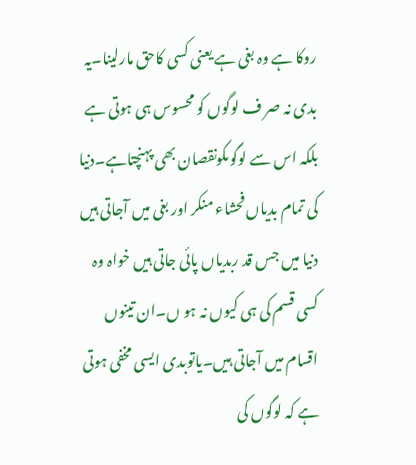روکا ہے وہ بغی ہے یعنی کسی کاحق مارلینا۔یہ بدی نہ صر ف لوگوں کو محسوس ہی ہوتی ہے بلکہ اس سے لوگوںکونقصان بھی پہنچتاہے۔دنیا کی تمام بدیاں فحشاء منکر اور بغی میں آجاتی ہیں دنیا میں جس قد ربدیاں پائی جاتی ہیں خواہ وہ کسی قسم کی ہی کیوں نہ ہو ں۔ان تینوں اقسام میں آجاتی ہیں۔یاتوبدی ایسی مخفی ہوتی ہے کہ لوگوں کی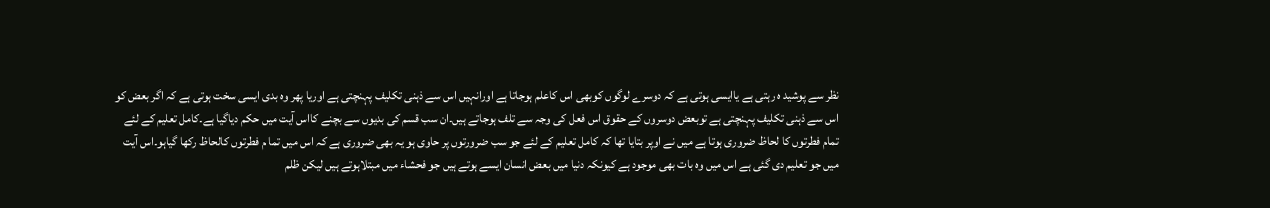نظر سے پوشید ہ رہتی ہے یاایسی ہوتی ہے کہ دوسرے لوگوں کوبھی اس کاعلم ہوجاتا ہے اورانہیں اس سے ذہنی تکلیف پہنچتی ہے اوریا پھر وہ بدی ایسی سخت ہوتی ہے کہ اگر بعض کو اس سے ذہنی تکلیف پہنچتی ہے توبعض دوسروں کے حقوق اس فعل کی وجہ سے تلف ہوجاتے ہیں۔ان سب قسم کی بدیوں سے بچنے کااس آیت میں حکم دیاگیا ہے۔کامل تعلیم کے لئے تمام فطرتوں کا لحاظ ضروری ہوتا ہے میں نے اوپر بتایا تھا کہ کامل تعلیم کے لئے جو سب ضرورتوں پر حاوی ہو یہ بھی ضروری ہے کہ اس میں تما م فطرتوں کالحاظ رکھا گیاہو۔اس آیت میں جو تعلیم دی گئی ہے اس میں وہ بات بھی موجود ہے کیونکہ دنیا میں بعض انسان ایسے ہوتے ہیں جو فحشاء میں مبتلاہوتے ہیں لیکن ظلم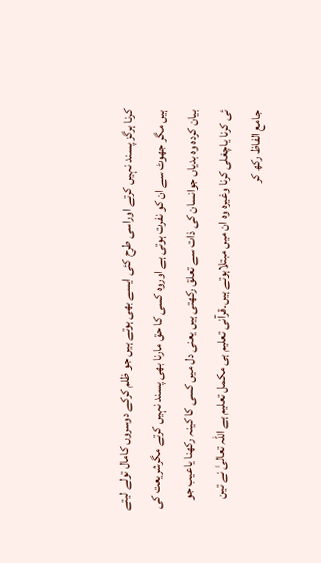کرنا ہرگز پسند نہیں کرتے اوراسی طرح کئی ایسے بھی ہوتے ہیں جو ظلم کرکے دوسروں کامال تولے لیتے ہیں مگر جھوٹ سے ان کو نفرت ہوتی ہے اوروہ کسی کا حق مارنا بھی پسند نہیں کرتے مگرشریعت کی بیان کردہ وہ بدیاں جوانسان کی ذات سے تعلق رکھتی ہیں یعنی دل میں کسی کا کینہ رکھنا یاعیب جو ئی کرنا یاچغلی کرنا وغیرہ وہ ان میں مبتلاہوتے ہیں۔قرآنی تعلیم ہی مکمل تعلیم ہے اللہ تعالیٰ نے تین جامع الفاظ رکھ کر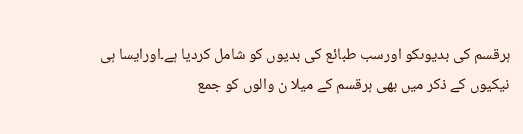ہرقسم کی بدیوںکو اورسب طبائع کی بدیوں کو شامل کردیا ہے۔اورایسا ہی نیکیوں کے ذکر میں بھی ہرقسم کے میلا ن والوں کو جمع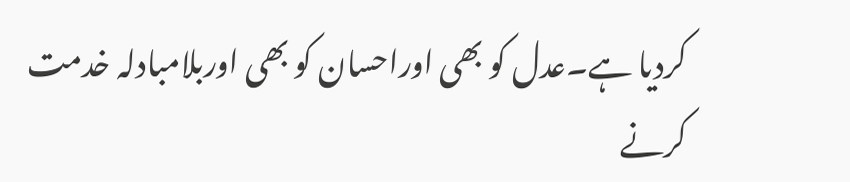کردیا ہے۔عدل کو بھی اوراحسان کو بھی اوربلامبادلہ خدمت کرنے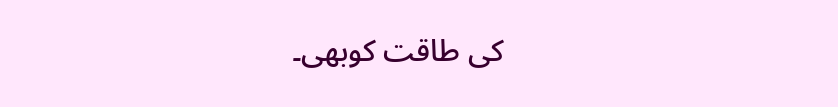کی طاقت کوبھی۔